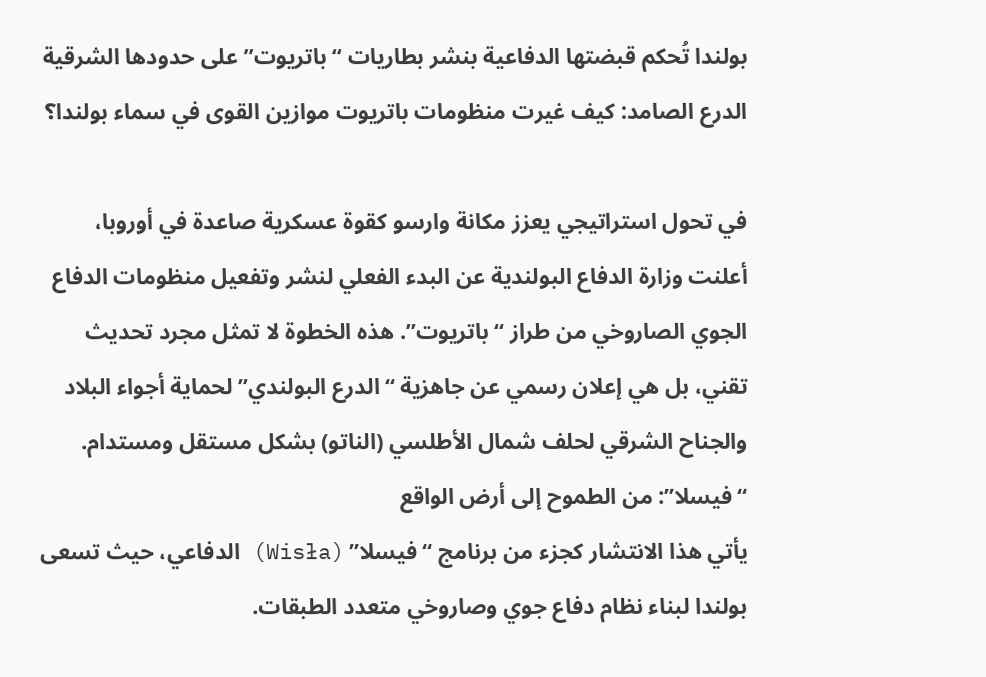بولندا تُحكم قبضتها الدفاعية بنشر بطاريات “باتريوت” على حدودها الشرقية
الدرع الصامد: كيف غيرت منظومات باتريوت موازين القوى في سماء بولندا؟

في تحول استراتيجي يعزز مكانة وارسو كقوة عسكرية صاعدة في أوروبا، أعلنت وزارة الدفاع البولندية عن البدء الفعلي لنشر وتفعيل منظومات الدفاع الجوي الصاروخي من طراز “باتريوت”. هذه الخطوة لا تمثل مجرد تحديث تقني، بل هي إعلان رسمي عن جاهزية “الدرع البولندي” لحماية أجواء البلاد والجناح الشرقي لحلف شمال الأطلسي (الناتو) بشكل مستقل ومستدام.
“فيسلا”: من الطموح إلى أرض الواقع
يأتي هذا الانتشار كجزء من برنامج “فيسلا” (Wisła) الدفاعي، حيث تسعى بولندا لبناء نظام دفاع جوي وصاروخي متعدد الطبقات.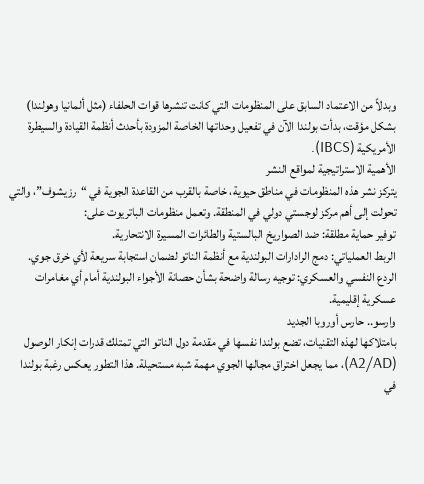وبدلاً من الاعتماد السابق على المنظومات التي كانت تنشرها قوات الحلفاء (مثل ألمانيا وهولندا) بشكل مؤقت، بدأت بولندا الآن في تفعيل وحداتها الخاصة المزودة بأحدث أنظمة القيادة والسيطرة الأمريكية (IBCS).
الأهمية الاستراتيجية لمواقع النشر
يتركز نشر هذه المنظومات في مناطق حيوية، خاصة بالقرب من القاعدة الجوية في “رزيشوف”، والتي تحولت إلى أهم مركز لوجستي دولي في المنطقة. وتعمل منظومات الباتريوت على:
توفير حماية مطلقة: ضد الصواريخ البالستية والطائرات المسيرة الانتحارية.
الربط العملياتي: دمج الرادارات البولندية مع أنظمة الناتو لضمان استجابة سريعة لأي خرق جوي.
الردع النفسي والعسكري: توجيه رسالة واضحة بشأن حصانة الأجواء البولندية أمام أي مغامرات عسكرية إقليمية.
وارسو.. حارس أوروبا الجديد
بامتلاكها لهذه التقنيات، تضع بولندا نفسها في مقدمة دول الناتو التي تمتلك قدرات إنكار الوصول (A2/AD)، مما يجعل اختراق مجالها الجوي مهمة شبه مستحيلة. هذا التطور يعكس رغبة بولندا في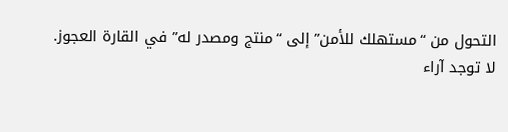التحول من “مستهلك للأمن” إلى “منتج ومصدر له” في القارة العجوز.
لا توجد آراء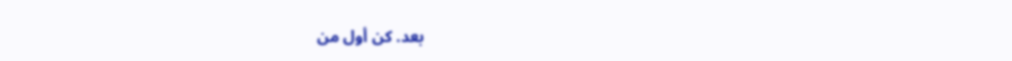بعد. كن أول من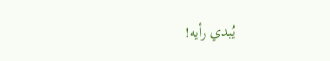يُبدي رأيه!